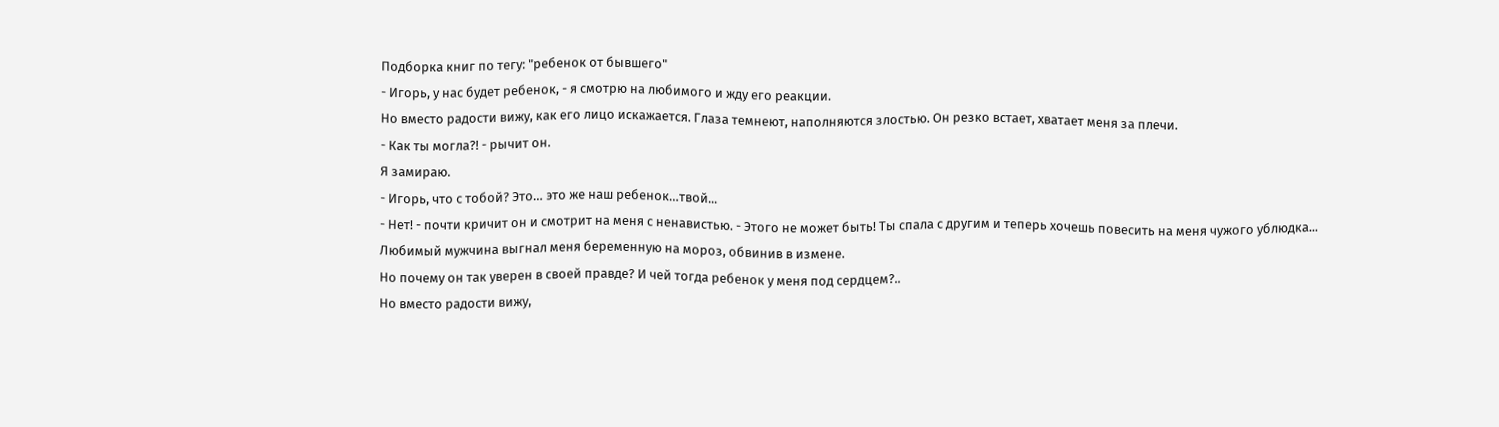Подборка книг по тегу: "ребенок от бывшего"
- Игорь, у нас будет ребенок, - я смотрю на любимого и жду его реакции.
Но вместо радости вижу, как его лицо искажается. Глаза темнеют, наполняются злостью. Он резко встает, хватает меня за плечи.
- Как ты могла?! - рычит он.
Я замираю.
- Игорь, что с тобой? Это… это же наш ребенок…твой...
- Нет! - почти кричит он и смотрит на меня с ненавистью. - Этого не может быть! Ты спала с другим и теперь хочешь повесить на меня чужого ублюдка...
Любимый мужчина выгнал меня беременную на мороз, обвинив в измене.
Но почему он так уверен в своей правде? И чей тогда ребенок у меня под сердцем?..
Но вместо радости вижу,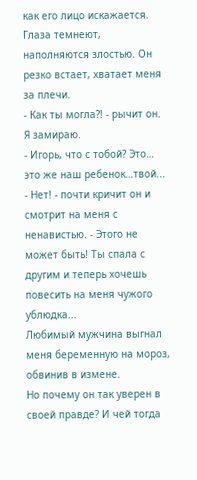как его лицо искажается. Глаза темнеют, наполняются злостью. Он резко встает, хватает меня за плечи.
- Как ты могла?! - рычит он.
Я замираю.
- Игорь, что с тобой? Это… это же наш ребенок…твой...
- Нет! - почти кричит он и смотрит на меня с ненавистью. - Этого не может быть! Ты спала с другим и теперь хочешь повесить на меня чужого ублюдка...
Любимый мужчина выгнал меня беременную на мороз, обвинив в измене.
Но почему он так уверен в своей правде? И чей тогда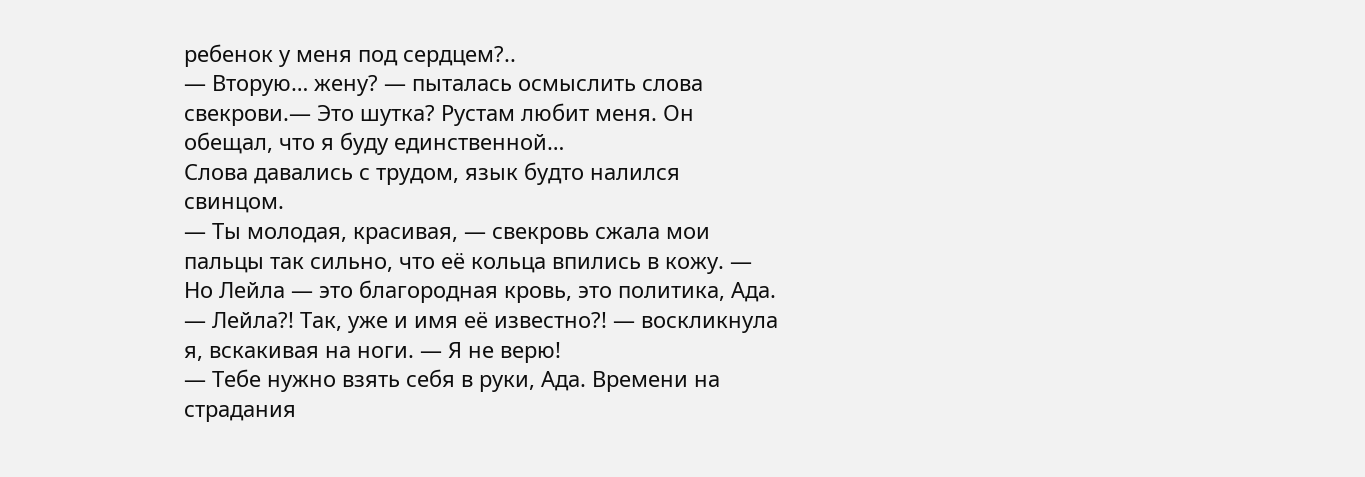ребенок у меня под сердцем?..
— Вторую… жену? — пыталась осмыслить слова свекрови.— Это шутка? Рустам любит меня. Он обещал, что я буду единственной…
Слова давались с трудом, язык будто налился свинцом.
— Ты молодая, красивая, — свекровь сжала мои пальцы так сильно, что её кольца впились в кожу. — Но Лейла — это благородная кровь, это политика, Ада.
— Лейла?! Так, уже и имя её известно?! — воскликнула я, вскакивая на ноги. — Я не верю!
— Тебе нужно взять себя в руки, Ада. Времени на страдания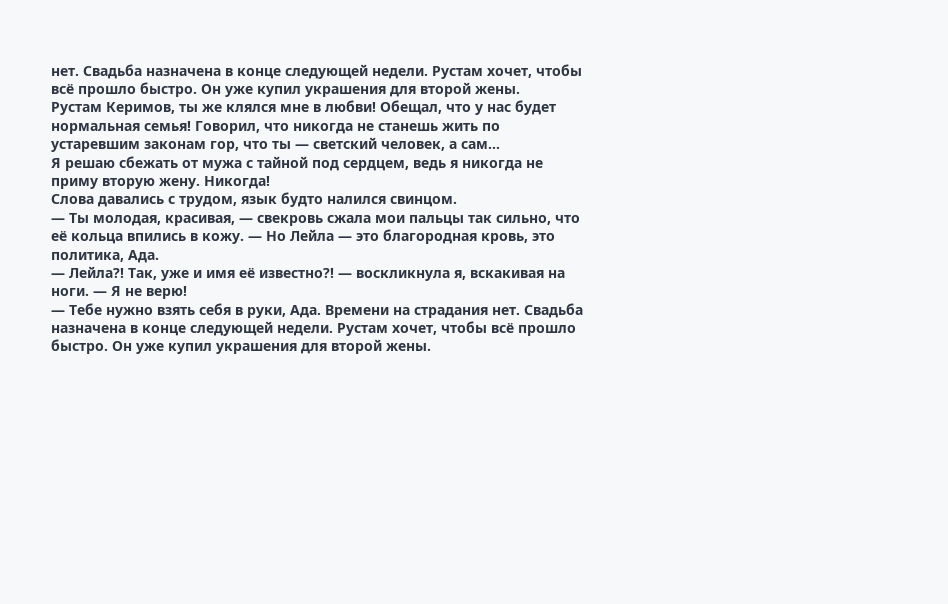нет. Свадьба назначена в конце следующей недели. Рустам хочет, чтобы всё прошло быстро. Он уже купил украшения для второй жены.
Рустам Керимов, ты же клялся мне в любви! Обещал, что у нас будет нормальная семья! Говорил, что никогда не станешь жить по устаревшим законам гор, что ты — светский человек, а сам…
Я решаю сбежать от мужа с тайной под сердцем, ведь я никогда не приму вторую жену. Никогда!
Слова давались с трудом, язык будто налился свинцом.
— Ты молодая, красивая, — свекровь сжала мои пальцы так сильно, что её кольца впились в кожу. — Но Лейла — это благородная кровь, это политика, Ада.
— Лейла?! Так, уже и имя её известно?! — воскликнула я, вскакивая на ноги. — Я не верю!
— Тебе нужно взять себя в руки, Ада. Времени на страдания нет. Свадьба назначена в конце следующей недели. Рустам хочет, чтобы всё прошло быстро. Он уже купил украшения для второй жены.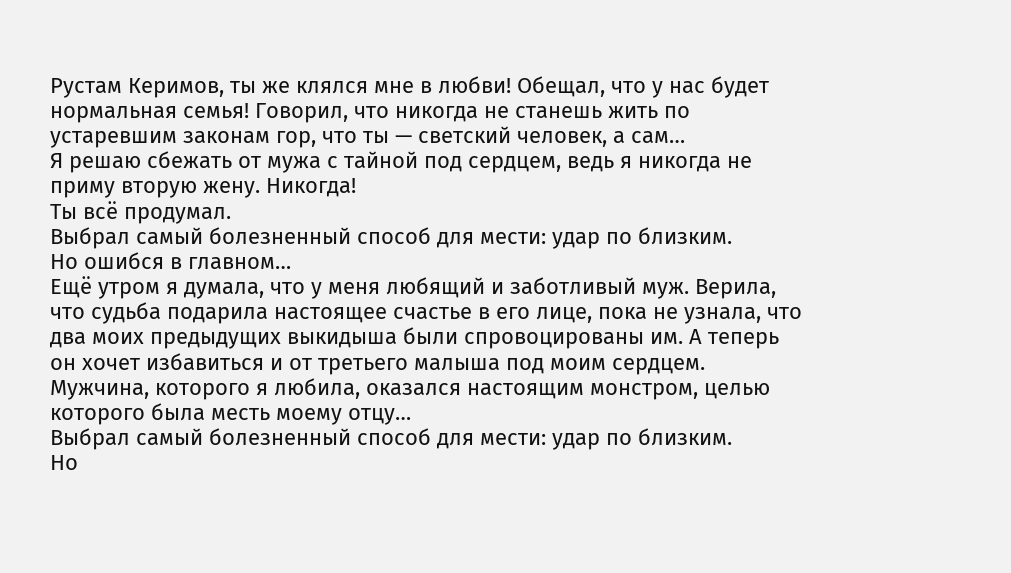Рустам Керимов, ты же клялся мне в любви! Обещал, что у нас будет нормальная семья! Говорил, что никогда не станешь жить по устаревшим законам гор, что ты — светский человек, а сам…
Я решаю сбежать от мужа с тайной под сердцем, ведь я никогда не приму вторую жену. Никогда!
Ты всё продумал.
Выбрал самый болезненный способ для мести: удар по близким.
Но ошибся в главном…
Ещё утром я думала, что у меня любящий и заботливый муж. Верила, что судьба подарила настоящее счастье в его лице, пока не узнала, что два моих предыдущих выкидыша были спровоцированы им. А теперь он хочет избавиться и от третьего малыша под моим сердцем.
Мужчина, которого я любила, оказался настоящим монстром, целью которого была месть моему отцу…
Выбрал самый болезненный способ для мести: удар по близким.
Но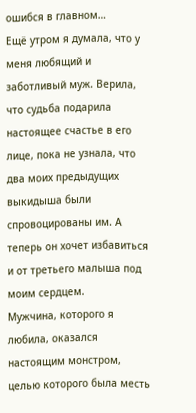ошибся в главном…
Ещё утром я думала, что у меня любящий и заботливый муж. Верила, что судьба подарила настоящее счастье в его лице, пока не узнала, что два моих предыдущих выкидыша были спровоцированы им. А теперь он хочет избавиться и от третьего малыша под моим сердцем.
Мужчина, которого я любила, оказался настоящим монстром, целью которого была месть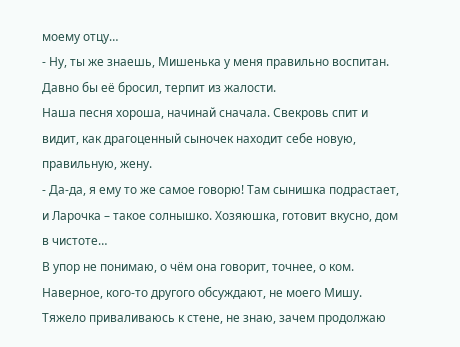моему отцу…
- Ну, ты же знаешь, Мишенька у меня правильно воспитан. Давно бы её бросил, терпит из жалости.
Наша песня хороша, начинай сначала. Свекровь спит и видит, как драгоценный сыночек находит себе новую, правильную, жену.
- Да-да, я ему то же самое говорю! Там сынишка подрастает, и Ларочка – такое солнышко. Хозяюшка, готовит вкусно, дом в чистоте…
В упор не понимаю, о чём она говорит, точнее, о ком. Наверное, кого-то другого обсуждают, не моего Мишу. Тяжело приваливаюсь к стене, не знаю, зачем продолжаю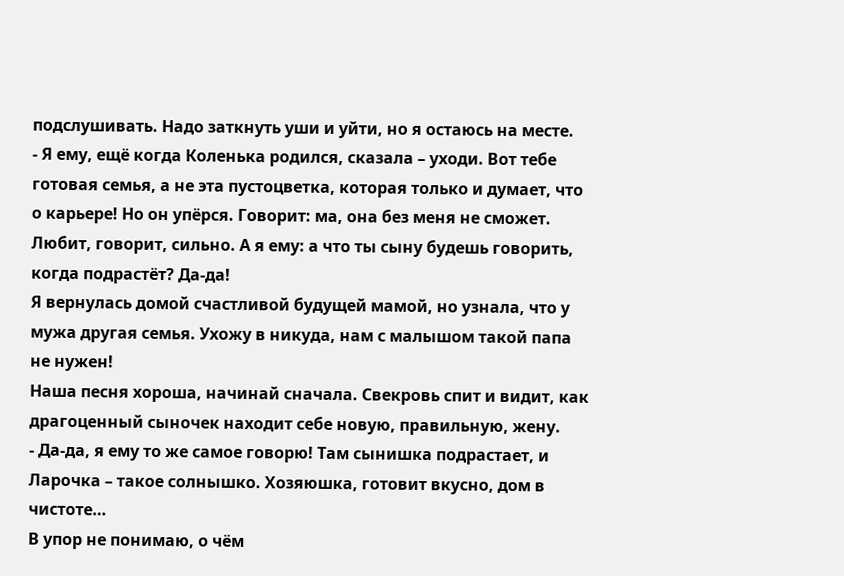подслушивать. Надо заткнуть уши и уйти, но я остаюсь на месте.
- Я ему, ещё когда Коленька родился, сказала – уходи. Вот тебе готовая семья, а не эта пустоцветка, которая только и думает, что о карьере! Но он упёрся. Говорит: ма, она без меня не сможет. Любит, говорит, сильно. А я ему: а что ты сыну будешь говорить, когда подрастёт? Да-да!
Я вернулась домой счастливой будущей мамой, но узнала, что у мужа другая семья. Ухожу в никуда, нам с малышом такой папа не нужен!
Наша песня хороша, начинай сначала. Свекровь спит и видит, как драгоценный сыночек находит себе новую, правильную, жену.
- Да-да, я ему то же самое говорю! Там сынишка подрастает, и Ларочка – такое солнышко. Хозяюшка, готовит вкусно, дом в чистоте…
В упор не понимаю, о чём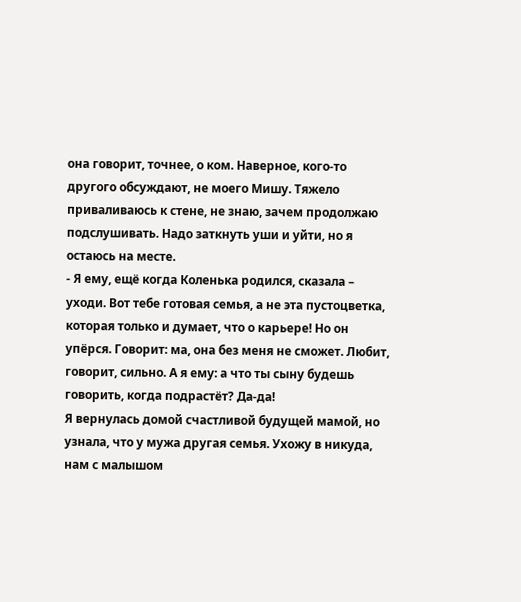она говорит, точнее, о ком. Наверное, кого-то другого обсуждают, не моего Мишу. Тяжело приваливаюсь к стене, не знаю, зачем продолжаю подслушивать. Надо заткнуть уши и уйти, но я остаюсь на месте.
- Я ему, ещё когда Коленька родился, сказала – уходи. Вот тебе готовая семья, а не эта пустоцветка, которая только и думает, что о карьере! Но он упёрся. Говорит: ма, она без меня не сможет. Любит, говорит, сильно. А я ему: а что ты сыну будешь говорить, когда подрастёт? Да-да!
Я вернулась домой счастливой будущей мамой, но узнала, что у мужа другая семья. Ухожу в никуда, нам с малышом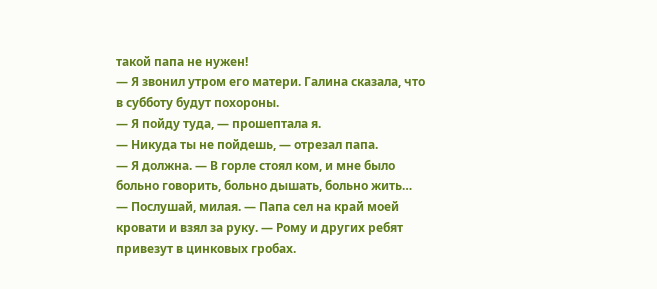такой папа не нужен!
— Я звонил утром его матери. Галина сказала, что в субботу будут похороны.
— Я пойду туда, — прошептала я.
— Никуда ты не пойдешь, — отрезал папа.
— Я должна. — В горле стоял ком, и мне было больно говорить, больно дышать, больно жить…
— Послушай, милая. — Папа сел на край моей кровати и взял за руку. — Рому и других ребят привезут в цинковых гробах.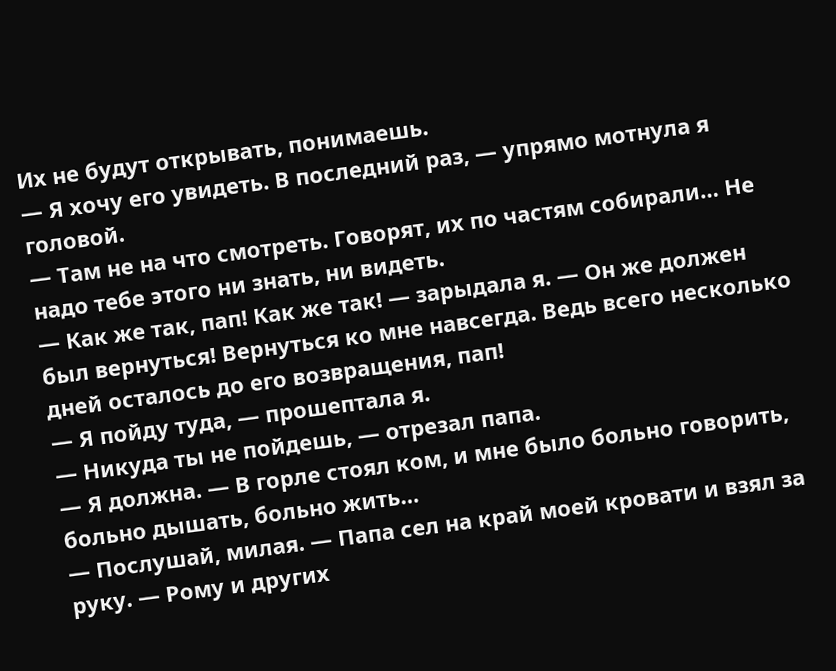Их не будут открывать, понимаешь.
— Я хочу его увидеть. В последний раз, — упрямо мотнула я головой.
— Там не на что смотреть. Говорят, их по частям собирали… Не надо тебе этого ни знать, ни видеть.
— Как же так, пап! Как же так! — зарыдала я. — Он же должен был вернуться! Вернуться ко мне навсегда. Ведь всего несколько дней осталось до его возвращения, пап!
— Я пойду туда, — прошептала я.
— Никуда ты не пойдешь, — отрезал папа.
— Я должна. — В горле стоял ком, и мне было больно говорить, больно дышать, больно жить…
— Послушай, милая. — Папа сел на край моей кровати и взял за руку. — Рому и других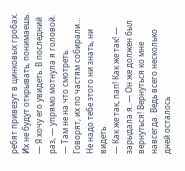ребят привезут в цинковых гробах. Их не будут открывать, понимаешь.
— Я хочу его увидеть. В последний раз, — упрямо мотнула я головой.
— Там не на что смотреть. Говорят, их по частям собирали… Не надо тебе этого ни знать, ни видеть.
— Как же так, пап! Как же так! — зарыдала я. — Он же должен был вернуться! Вернуться ко мне навсегда. Ведь всего несколько дней осталось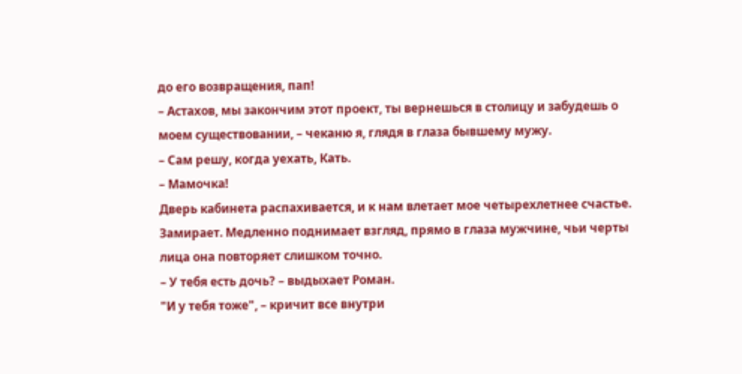до его возвращения, пап!
– Астахов, мы закончим этот проект, ты вернешься в столицу и забудешь о моем существовании, – чеканю я, глядя в глаза бывшему мужу.
– Сам решу, когда уехать, Кать.
– Мамочка!
Дверь кабинета распахивается, и к нам влетает мое четырехлетнее счастье. Замирает. Медленно поднимает взгляд, прямо в глаза мужчине, чьи черты лица она повторяет слишком точно.
– У тебя есть дочь? – выдыхает Роман.
"И у тебя тоже", – кричит все внутри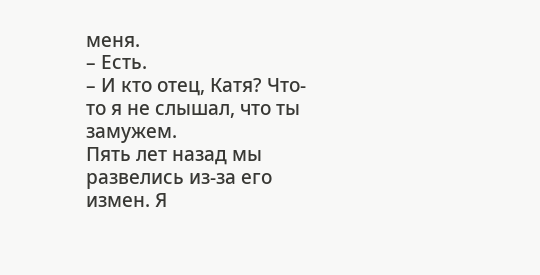меня.
– Есть.
– И кто отец, Катя? Что-то я не слышал, что ты замужем.
Пять лет назад мы развелись из-за его измен. Я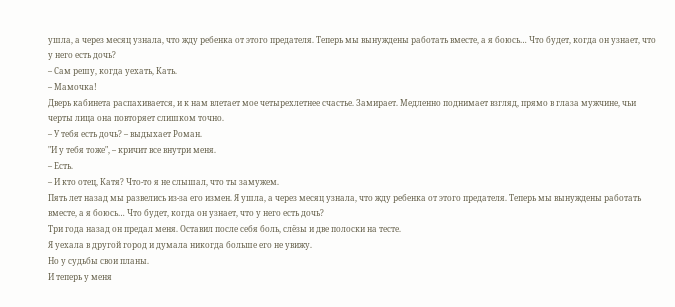ушла, а через месяц узнала, что жду ребенка от этого предателя. Теперь мы вынуждены работать вместе, а я боюсь… Что будет, когда он узнает, что у него есть дочь?
– Сам решу, когда уехать, Кать.
– Мамочка!
Дверь кабинета распахивается, и к нам влетает мое четырехлетнее счастье. Замирает. Медленно поднимает взгляд, прямо в глаза мужчине, чьи черты лица она повторяет слишком точно.
– У тебя есть дочь? – выдыхает Роман.
"И у тебя тоже", – кричит все внутри меня.
– Есть.
– И кто отец, Катя? Что-то я не слышал, что ты замужем.
Пять лет назад мы развелись из-за его измен. Я ушла, а через месяц узнала, что жду ребенка от этого предателя. Теперь мы вынуждены работать вместе, а я боюсь… Что будет, когда он узнает, что у него есть дочь?
Три года назад он предал меня. Оставил после себя боль, слёзы и две полоски на тесте.
Я уехала в другой город и думала никогда больше его не увижу.
Но у судьбы свои планы.
И теперь у меня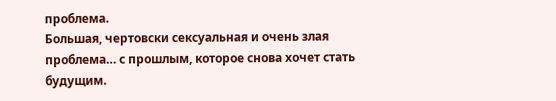проблема.
Большая, чертовски сексуальная и очень злая проблема… с прошлым, которое снова хочет стать будущим.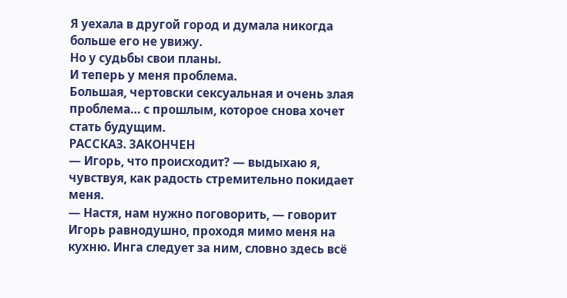Я уехала в другой город и думала никогда больше его не увижу.
Но у судьбы свои планы.
И теперь у меня проблема.
Большая, чертовски сексуальная и очень злая проблема… с прошлым, которое снова хочет стать будущим.
РАССКАЗ. ЗАКОНЧЕН
— Игорь, что происходит? — выдыхаю я, чувствуя, как радость стремительно покидает меня.
— Настя, нам нужно поговорить, — говорит Игорь равнодушно, проходя мимо меня на кухню. Инга следует за ним, словно здесь всё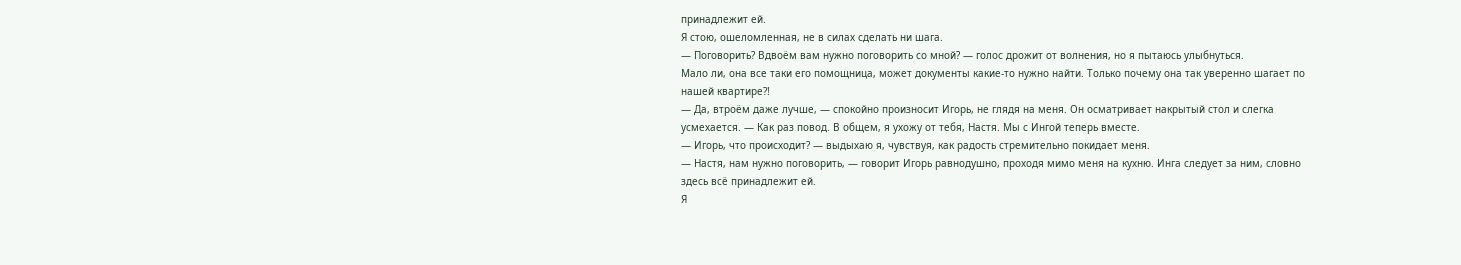принадлежит ей.
Я стою, ошеломленная, не в силах сделать ни шага.
— Поговорить? Вдвоём вам нужно поговорить со мной? — голос дрожит от волнения, но я пытаюсь улыбнуться.
Мало ли, она все таки его помощница, может документы какие-то нужно найти. Только почему она так уверенно шагает по нашей квартире?!
— Да, втроём даже лучше, — спокойно произносит Игорь, не глядя на меня. Он осматривает накрытый стол и слегка усмехается. — Как раз повод. В общем, я ухожу от тебя, Настя. Мы с Ингой теперь вместе.
— Игорь, что происходит? — выдыхаю я, чувствуя, как радость стремительно покидает меня.
— Настя, нам нужно поговорить, — говорит Игорь равнодушно, проходя мимо меня на кухню. Инга следует за ним, словно здесь всё принадлежит ей.
Я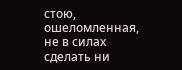стою, ошеломленная, не в силах сделать ни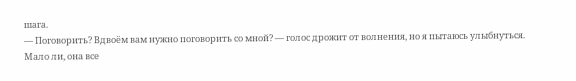шага.
— Поговорить? Вдвоём вам нужно поговорить со мной? — голос дрожит от волнения, но я пытаюсь улыбнуться.
Мало ли, она все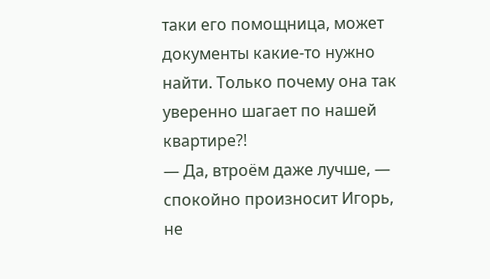таки его помощница, может документы какие-то нужно найти. Только почему она так уверенно шагает по нашей квартире?!
— Да, втроём даже лучше, — спокойно произносит Игорь, не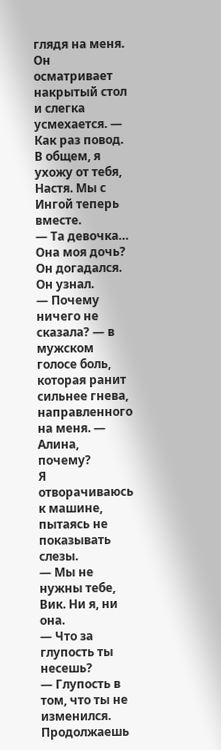глядя на меня. Он осматривает накрытый стол и слегка усмехается. — Как раз повод. В общем, я ухожу от тебя, Настя. Мы с Ингой теперь вместе.
— Та девочка… Она моя дочь?
Он догадался. Он узнал.
— Почему ничего не сказала? — в мужском голосе боль, которая ранит сильнее гнева, направленного на меня. — Алина, почему?
Я отворачиваюсь к машине, пытаясь не показывать слезы.
— Мы не нужны тебе, Вик. Ни я, ни она.
— Что за глупость ты несешь?
— Глупость в том, что ты не изменился. Продолжаешь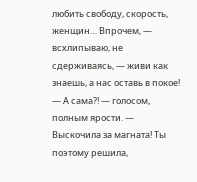любить свободу, скорость, женщин… Впрочем, — всхлипываю, не сдерживаясь, — живи как знаешь, а нас оставь в покое!
— А сама?! — голосом, полным ярости. — Выскочила за магната! Ты поэтому решила,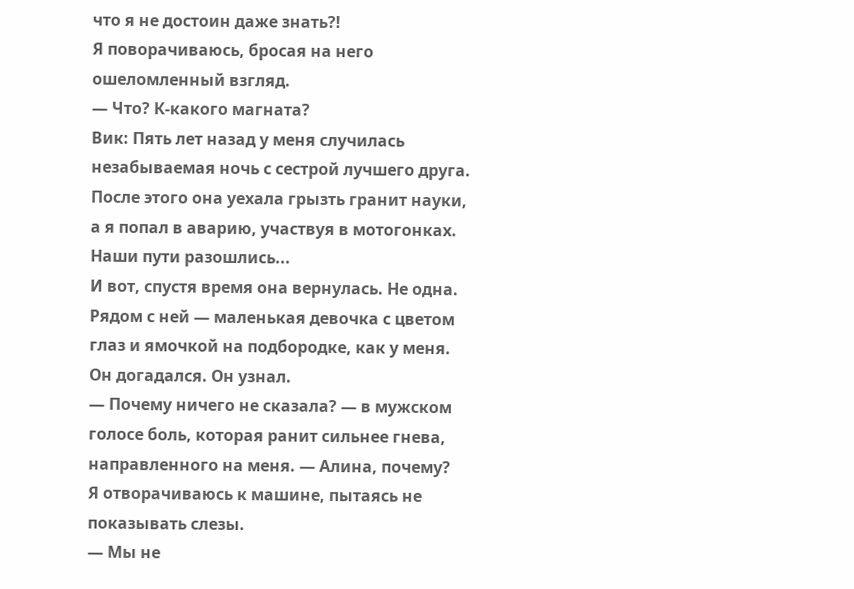что я не достоин даже знать?!
Я поворачиваюсь, бросая на него ошеломленный взгляд.
— Что? К-какого магната?
Вик: Пять лет назад у меня случилась незабываемая ночь с сестрой лучшего друга. После этого она уехала грызть гранит науки, а я попал в аварию, участвуя в мотогонках. Наши пути разошлись...
И вот, спустя время она вернулась. Не одна. Рядом с ней — маленькая девочка с цветом глаз и ямочкой на подбородке, как у меня.
Он догадался. Он узнал.
— Почему ничего не сказала? — в мужском голосе боль, которая ранит сильнее гнева, направленного на меня. — Алина, почему?
Я отворачиваюсь к машине, пытаясь не показывать слезы.
— Мы не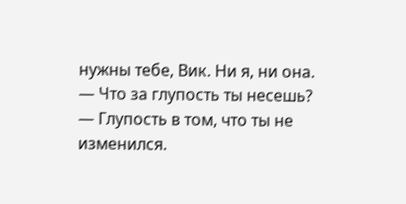нужны тебе, Вик. Ни я, ни она.
— Что за глупость ты несешь?
— Глупость в том, что ты не изменился.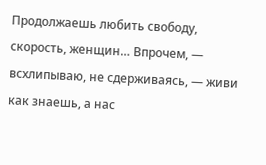Продолжаешь любить свободу, скорость, женщин… Впрочем, — всхлипываю, не сдерживаясь, — живи как знаешь, а нас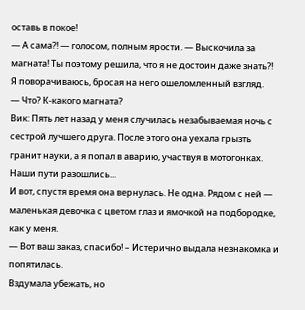оставь в покое!
— А сама?! — голосом, полным ярости. — Выскочила за магната! Ты поэтому решила, что я не достоин даже знать?!
Я поворачиваюсь, бросая на него ошеломленный взгляд.
— Что? К-какого магната?
Вик: Пять лет назад у меня случилась незабываемая ночь с сестрой лучшего друга. После этого она уехала грызть гранит науки, а я попал в аварию, участвуя в мотогонках. Наши пути разошлись...
И вот, спустя время она вернулась. Не одна. Рядом с ней — маленькая девочка с цветом глаз и ямочкой на подбородке, как у меня.
— Вот ваш заказ, спасибо! – Истерично выдала незнакомка и попятилась.
Вздумала убежать, но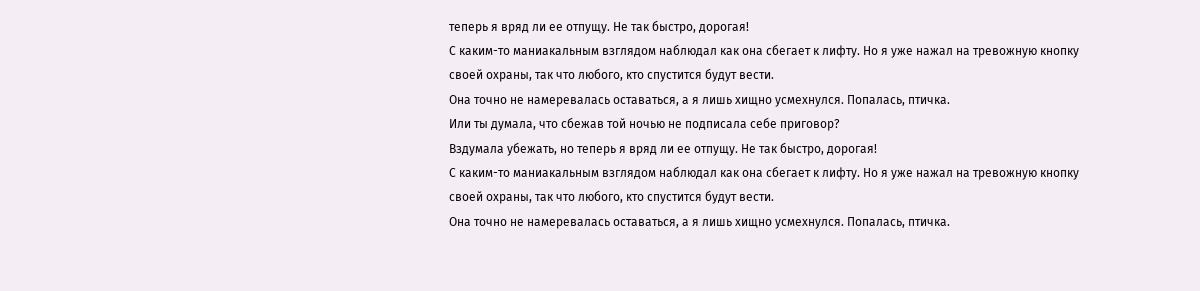теперь я вряд ли ее отпущу. Не так быстро, дорогая!
С каким-то маниакальным взглядом наблюдал как она сбегает к лифту. Но я уже нажал на тревожную кнопку своей охраны, так что любого, кто спустится будут вести.
Она точно не намеревалась оставаться, а я лишь хищно усмехнулся. Попалась, птичка.
Или ты думала, что сбежав той ночью не подписала себе приговор?
Вздумала убежать, но теперь я вряд ли ее отпущу. Не так быстро, дорогая!
С каким-то маниакальным взглядом наблюдал как она сбегает к лифту. Но я уже нажал на тревожную кнопку своей охраны, так что любого, кто спустится будут вести.
Она точно не намеревалась оставаться, а я лишь хищно усмехнулся. Попалась, птичка.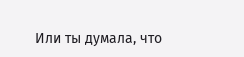Или ты думала, что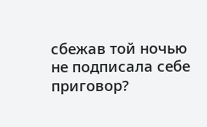сбежав той ночью не подписала себе приговор?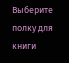Выберите полку для книги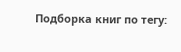Подборка книг по тегу: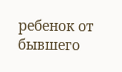ребенок от бывшего